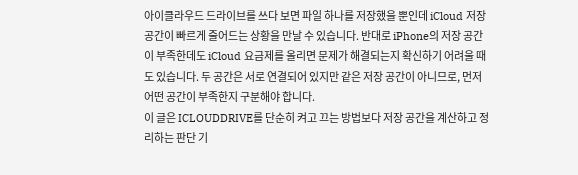아이클라우드 드라이브를 쓰다 보면 파일 하나를 저장했을 뿐인데 iCloud 저장 공간이 빠르게 줄어드는 상황을 만날 수 있습니다. 반대로 iPhone의 저장 공간이 부족한데도 iCloud 요금제를 올리면 문제가 해결되는지 확신하기 어려울 때도 있습니다. 두 공간은 서로 연결되어 있지만 같은 저장 공간이 아니므로, 먼저 어떤 공간이 부족한지 구분해야 합니다.
이 글은 ICLOUDDRIVE를 단순히 켜고 끄는 방법보다 저장 공간을 계산하고 정리하는 판단 기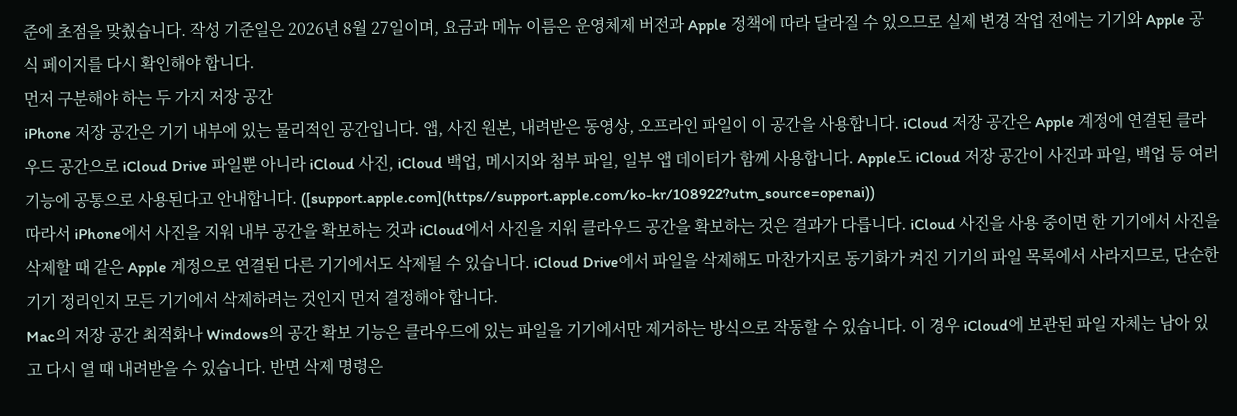준에 초점을 맞췄습니다. 작성 기준일은 2026년 8월 27일이며, 요금과 메뉴 이름은 운영체제 버전과 Apple 정책에 따라 달라질 수 있으므로 실제 변경 작업 전에는 기기와 Apple 공식 페이지를 다시 확인해야 합니다.
먼저 구분해야 하는 두 가지 저장 공간
iPhone 저장 공간은 기기 내부에 있는 물리적인 공간입니다. 앱, 사진 원본, 내려받은 동영상, 오프라인 파일이 이 공간을 사용합니다. iCloud 저장 공간은 Apple 계정에 연결된 클라우드 공간으로 iCloud Drive 파일뿐 아니라 iCloud 사진, iCloud 백업, 메시지와 첨부 파일, 일부 앱 데이터가 함께 사용합니다. Apple도 iCloud 저장 공간이 사진과 파일, 백업 등 여러 기능에 공통으로 사용된다고 안내합니다. ([support.apple.com](https//support.apple.com/ko-kr/108922?utm_source=openai))
따라서 iPhone에서 사진을 지워 내부 공간을 확보하는 것과 iCloud에서 사진을 지워 클라우드 공간을 확보하는 것은 결과가 다릅니다. iCloud 사진을 사용 중이면 한 기기에서 사진을 삭제할 때 같은 Apple 계정으로 연결된 다른 기기에서도 삭제될 수 있습니다. iCloud Drive에서 파일을 삭제해도 마찬가지로 동기화가 켜진 기기의 파일 목록에서 사라지므로, 단순한 기기 정리인지 모든 기기에서 삭제하려는 것인지 먼저 결정해야 합니다.
Mac의 저장 공간 최적화나 Windows의 공간 확보 기능은 클라우드에 있는 파일을 기기에서만 제거하는 방식으로 작동할 수 있습니다. 이 경우 iCloud에 보관된 파일 자체는 남아 있고 다시 열 때 내려받을 수 있습니다. 반면 삭제 명령은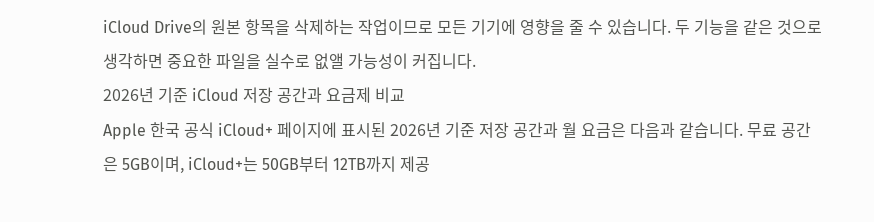iCloud Drive의 원본 항목을 삭제하는 작업이므로 모든 기기에 영향을 줄 수 있습니다. 두 기능을 같은 것으로 생각하면 중요한 파일을 실수로 없앨 가능성이 커집니다.
2026년 기준 iCloud 저장 공간과 요금제 비교
Apple 한국 공식 iCloud+ 페이지에 표시된 2026년 기준 저장 공간과 월 요금은 다음과 같습니다. 무료 공간은 5GB이며, iCloud+는 50GB부터 12TB까지 제공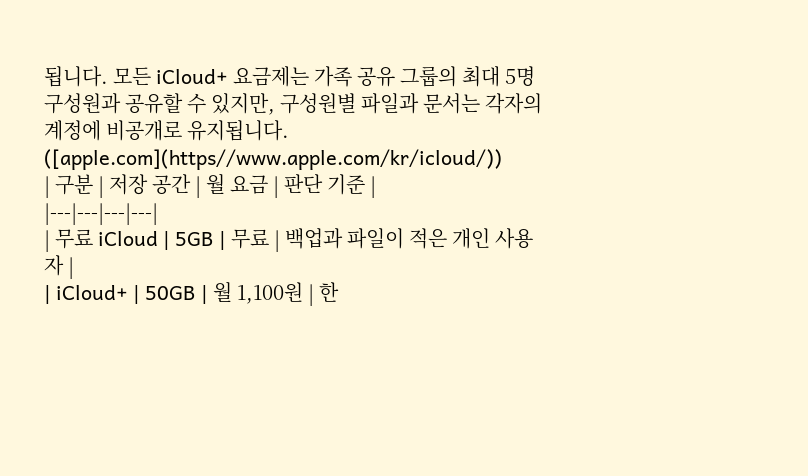됩니다. 모든 iCloud+ 요금제는 가족 공유 그룹의 최대 5명 구성원과 공유할 수 있지만, 구성원별 파일과 문서는 각자의 계정에 비공개로 유지됩니다. ([apple.com](https//www.apple.com/kr/icloud/))
| 구분 | 저장 공간 | 월 요금 | 판단 기준 |
|---|---|---|---|
| 무료 iCloud | 5GB | 무료 | 백업과 파일이 적은 개인 사용자 |
| iCloud+ | 50GB | 월 1,100원 | 한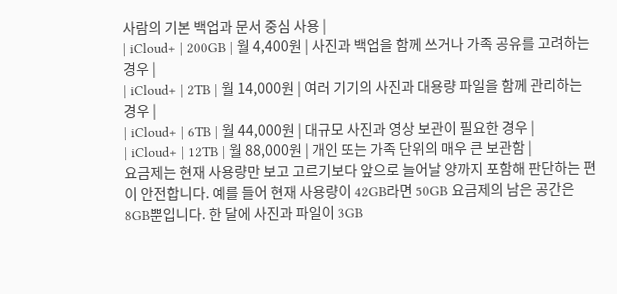사람의 기본 백업과 문서 중심 사용 |
| iCloud+ | 200GB | 월 4,400원 | 사진과 백업을 함께 쓰거나 가족 공유를 고려하는 경우 |
| iCloud+ | 2TB | 월 14,000원 | 여러 기기의 사진과 대용량 파일을 함께 관리하는 경우 |
| iCloud+ | 6TB | 월 44,000원 | 대규모 사진과 영상 보관이 필요한 경우 |
| iCloud+ | 12TB | 월 88,000원 | 개인 또는 가족 단위의 매우 큰 보관함 |
요금제는 현재 사용량만 보고 고르기보다 앞으로 늘어날 양까지 포함해 판단하는 편이 안전합니다. 예를 들어 현재 사용량이 42GB라면 50GB 요금제의 남은 공간은 8GB뿐입니다. 한 달에 사진과 파일이 3GB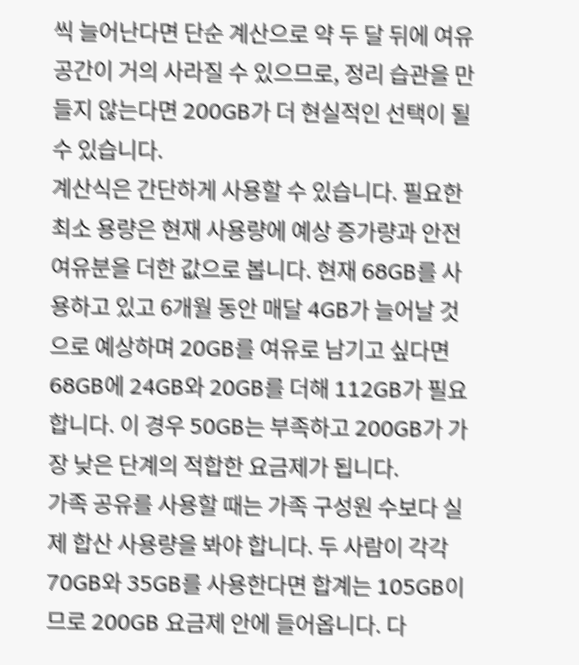씩 늘어난다면 단순 계산으로 약 두 달 뒤에 여유 공간이 거의 사라질 수 있으므로, 정리 습관을 만들지 않는다면 200GB가 더 현실적인 선택이 될 수 있습니다.
계산식은 간단하게 사용할 수 있습니다. 필요한 최소 용량은 현재 사용량에 예상 증가량과 안전 여유분을 더한 값으로 봅니다. 현재 68GB를 사용하고 있고 6개월 동안 매달 4GB가 늘어날 것으로 예상하며 20GB를 여유로 남기고 싶다면 68GB에 24GB와 20GB를 더해 112GB가 필요합니다. 이 경우 50GB는 부족하고 200GB가 가장 낮은 단계의 적합한 요금제가 됩니다.
가족 공유를 사용할 때는 가족 구성원 수보다 실제 합산 사용량을 봐야 합니다. 두 사람이 각각 70GB와 35GB를 사용한다면 합계는 105GB이므로 200GB 요금제 안에 들어옵니다. 다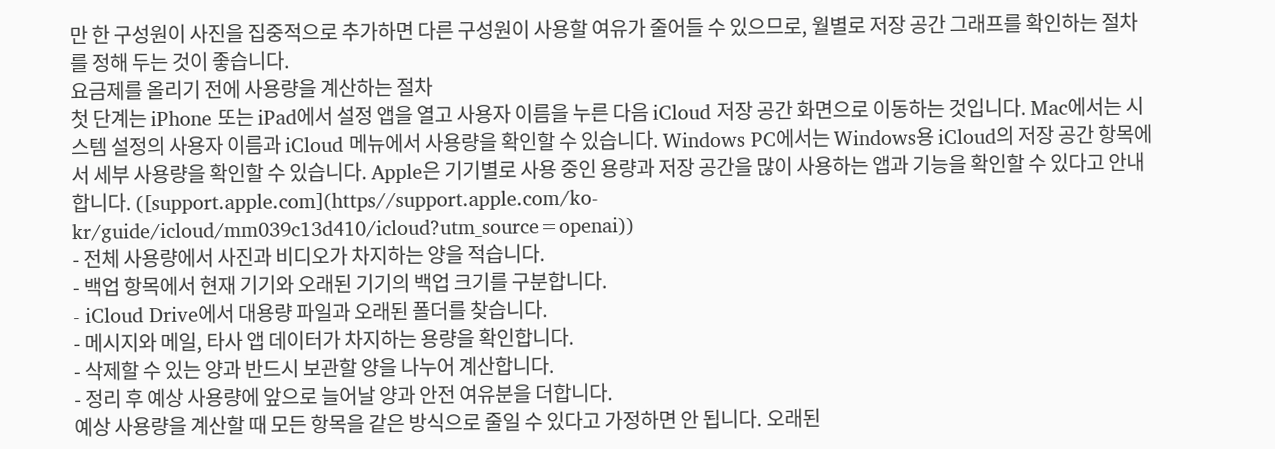만 한 구성원이 사진을 집중적으로 추가하면 다른 구성원이 사용할 여유가 줄어들 수 있으므로, 월별로 저장 공간 그래프를 확인하는 절차를 정해 두는 것이 좋습니다.
요금제를 올리기 전에 사용량을 계산하는 절차
첫 단계는 iPhone 또는 iPad에서 설정 앱을 열고 사용자 이름을 누른 다음 iCloud 저장 공간 화면으로 이동하는 것입니다. Mac에서는 시스템 설정의 사용자 이름과 iCloud 메뉴에서 사용량을 확인할 수 있습니다. Windows PC에서는 Windows용 iCloud의 저장 공간 항목에서 세부 사용량을 확인할 수 있습니다. Apple은 기기별로 사용 중인 용량과 저장 공간을 많이 사용하는 앱과 기능을 확인할 수 있다고 안내합니다. ([support.apple.com](https//support.apple.com/ko-kr/guide/icloud/mm039c13d410/icloud?utm_source=openai))
- 전체 사용량에서 사진과 비디오가 차지하는 양을 적습니다.
- 백업 항목에서 현재 기기와 오래된 기기의 백업 크기를 구분합니다.
- iCloud Drive에서 대용량 파일과 오래된 폴더를 찾습니다.
- 메시지와 메일, 타사 앱 데이터가 차지하는 용량을 확인합니다.
- 삭제할 수 있는 양과 반드시 보관할 양을 나누어 계산합니다.
- 정리 후 예상 사용량에 앞으로 늘어날 양과 안전 여유분을 더합니다.
예상 사용량을 계산할 때 모든 항목을 같은 방식으로 줄일 수 있다고 가정하면 안 됩니다. 오래된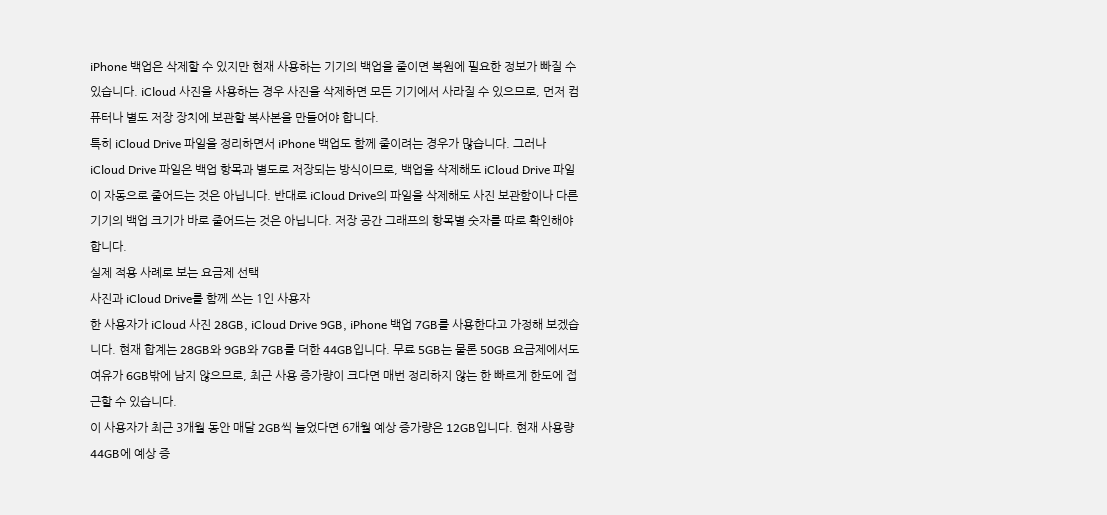iPhone 백업은 삭제할 수 있지만 현재 사용하는 기기의 백업을 줄이면 복원에 필요한 정보가 빠질 수 있습니다. iCloud 사진을 사용하는 경우 사진을 삭제하면 모든 기기에서 사라질 수 있으므로, 먼저 컴퓨터나 별도 저장 장치에 보관할 복사본을 만들어야 합니다.
특히 iCloud Drive 파일을 정리하면서 iPhone 백업도 함께 줄이려는 경우가 많습니다. 그러나 iCloud Drive 파일은 백업 항목과 별도로 저장되는 방식이므로, 백업을 삭제해도 iCloud Drive 파일이 자동으로 줄어드는 것은 아닙니다. 반대로 iCloud Drive의 파일을 삭제해도 사진 보관함이나 다른 기기의 백업 크기가 바로 줄어드는 것은 아닙니다. 저장 공간 그래프의 항목별 숫자를 따로 확인해야 합니다.
실제 적용 사례로 보는 요금제 선택
사진과 iCloud Drive를 함께 쓰는 1인 사용자
한 사용자가 iCloud 사진 28GB, iCloud Drive 9GB, iPhone 백업 7GB를 사용한다고 가정해 보겠습니다. 현재 합계는 28GB와 9GB와 7GB를 더한 44GB입니다. 무료 5GB는 물론 50GB 요금제에서도 여유가 6GB밖에 남지 않으므로, 최근 사용 증가량이 크다면 매번 정리하지 않는 한 빠르게 한도에 접근할 수 있습니다.
이 사용자가 최근 3개월 동안 매달 2GB씩 늘었다면 6개월 예상 증가량은 12GB입니다. 현재 사용량 44GB에 예상 증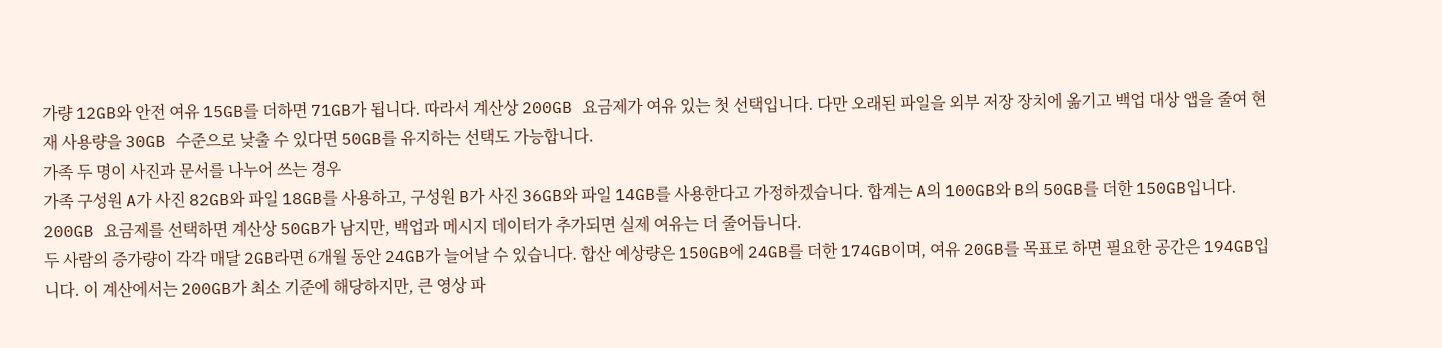가량 12GB와 안전 여유 15GB를 더하면 71GB가 됩니다. 따라서 계산상 200GB 요금제가 여유 있는 첫 선택입니다. 다만 오래된 파일을 외부 저장 장치에 옮기고 백업 대상 앱을 줄여 현재 사용량을 30GB 수준으로 낮출 수 있다면 50GB를 유지하는 선택도 가능합니다.
가족 두 명이 사진과 문서를 나누어 쓰는 경우
가족 구성원 A가 사진 82GB와 파일 18GB를 사용하고, 구성원 B가 사진 36GB와 파일 14GB를 사용한다고 가정하겠습니다. 합계는 A의 100GB와 B의 50GB를 더한 150GB입니다. 200GB 요금제를 선택하면 계산상 50GB가 남지만, 백업과 메시지 데이터가 추가되면 실제 여유는 더 줄어듭니다.
두 사람의 증가량이 각각 매달 2GB라면 6개월 동안 24GB가 늘어날 수 있습니다. 합산 예상량은 150GB에 24GB를 더한 174GB이며, 여유 20GB를 목표로 하면 필요한 공간은 194GB입니다. 이 계산에서는 200GB가 최소 기준에 해당하지만, 큰 영상 파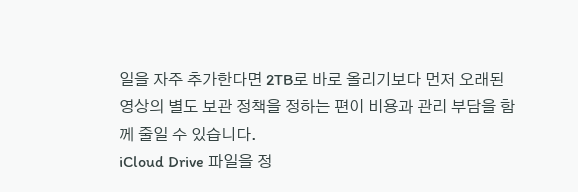일을 자주 추가한다면 2TB로 바로 올리기보다 먼저 오래된 영상의 별도 보관 정책을 정하는 편이 비용과 관리 부담을 함께 줄일 수 있습니다.
iCloud Drive 파일을 정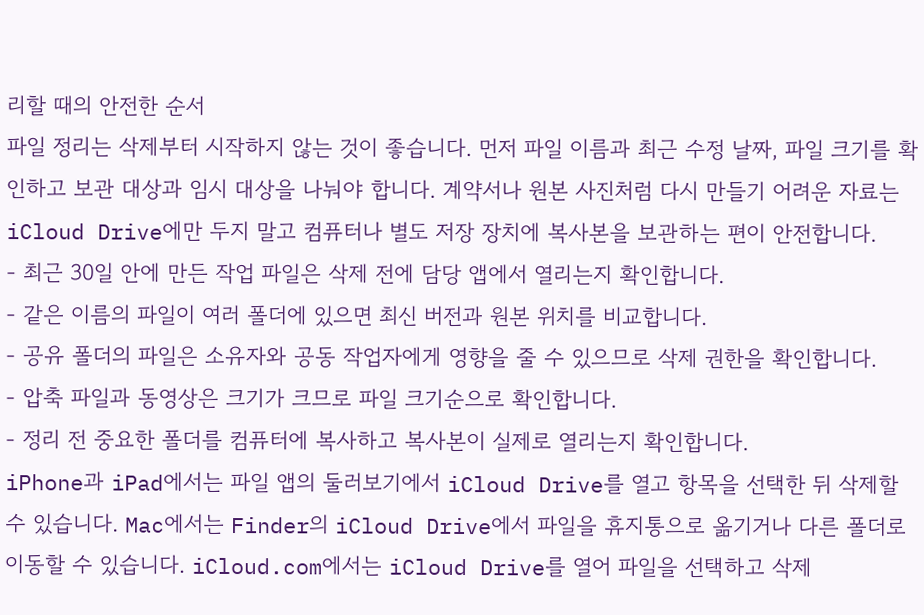리할 때의 안전한 순서
파일 정리는 삭제부터 시작하지 않는 것이 좋습니다. 먼저 파일 이름과 최근 수정 날짜, 파일 크기를 확인하고 보관 대상과 임시 대상을 나눠야 합니다. 계약서나 원본 사진처럼 다시 만들기 어려운 자료는 iCloud Drive에만 두지 말고 컴퓨터나 별도 저장 장치에 복사본을 보관하는 편이 안전합니다.
- 최근 30일 안에 만든 작업 파일은 삭제 전에 담당 앱에서 열리는지 확인합니다.
- 같은 이름의 파일이 여러 폴더에 있으면 최신 버전과 원본 위치를 비교합니다.
- 공유 폴더의 파일은 소유자와 공동 작업자에게 영향을 줄 수 있으므로 삭제 권한을 확인합니다.
- 압축 파일과 동영상은 크기가 크므로 파일 크기순으로 확인합니다.
- 정리 전 중요한 폴더를 컴퓨터에 복사하고 복사본이 실제로 열리는지 확인합니다.
iPhone과 iPad에서는 파일 앱의 둘러보기에서 iCloud Drive를 열고 항목을 선택한 뒤 삭제할 수 있습니다. Mac에서는 Finder의 iCloud Drive에서 파일을 휴지통으로 옮기거나 다른 폴더로 이동할 수 있습니다. iCloud.com에서는 iCloud Drive를 열어 파일을 선택하고 삭제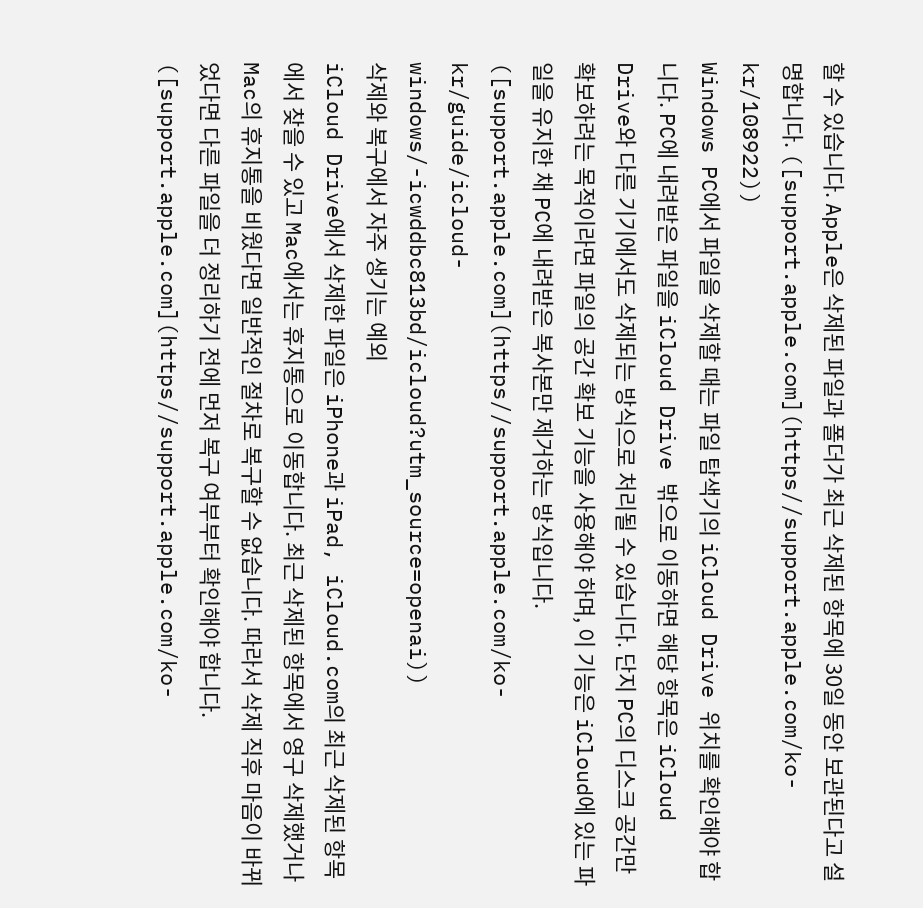할 수 있습니다. Apple은 삭제된 파일과 폴더가 최근 삭제된 항목에 30일 동안 보관된다고 설명합니다. ([support.apple.com](https//support.apple.com/ko-kr/108922))
Windows PC에서 파일을 삭제할 때는 파일 탐색기의 iCloud Drive 위치를 확인해야 합니다. PC에 내려받은 파일을 iCloud Drive 밖으로 이동하면 해당 항목은 iCloud Drive와 다른 기기에서도 삭제되는 방식으로 처리될 수 있습니다. 단지 PC의 디스크 공간만 확보하려는 목적이라면 파일의 공간 확보 기능을 사용해야 하며, 이 기능은 iCloud에 있는 파일을 유지한 채 PC에 내려받은 복사본만 제거하는 방식입니다. ([support.apple.com](https//support.apple.com/ko-kr/guide/icloud-windows/-icwddbc813bd/icloud?utm_source=openai))
삭제와 복구에서 자주 생기는 예외
iCloud Drive에서 삭제한 파일은 iPhone과 iPad, iCloud.com의 최근 삭제된 항목에서 찾을 수 있고 Mac에서는 휴지통으로 이동합니다. 최근 삭제된 항목에서 영구 삭제했거나 Mac의 휴지통을 비웠다면 일반적인 절차로 복구할 수 없습니다. 따라서 삭제 직후 마음이 바뀌었다면 다른 파일을 더 정리하기 전에 먼저 복구 여부부터 확인해야 합니다. ([support.apple.com](https//support.apple.com/ko-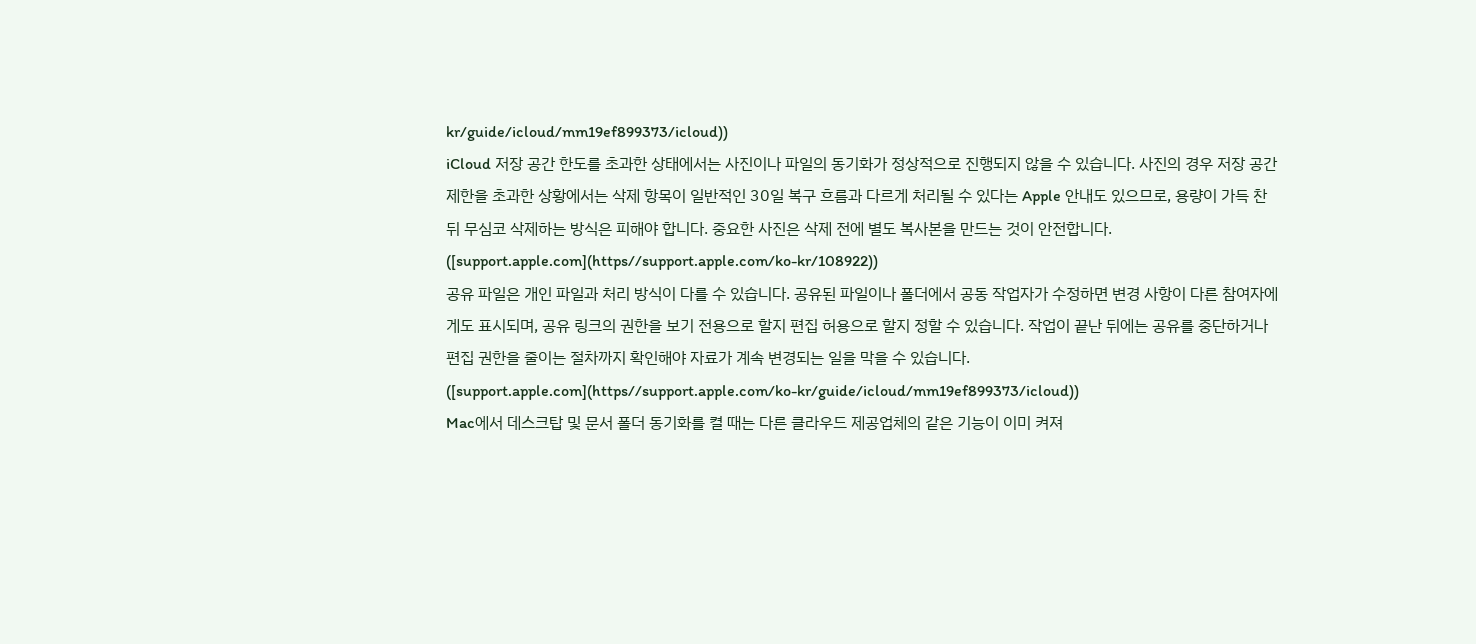kr/guide/icloud/mm19ef899373/icloud))
iCloud 저장 공간 한도를 초과한 상태에서는 사진이나 파일의 동기화가 정상적으로 진행되지 않을 수 있습니다. 사진의 경우 저장 공간 제한을 초과한 상황에서는 삭제 항목이 일반적인 30일 복구 흐름과 다르게 처리될 수 있다는 Apple 안내도 있으므로, 용량이 가득 찬 뒤 무심코 삭제하는 방식은 피해야 합니다. 중요한 사진은 삭제 전에 별도 복사본을 만드는 것이 안전합니다. ([support.apple.com](https//support.apple.com/ko-kr/108922))
공유 파일은 개인 파일과 처리 방식이 다를 수 있습니다. 공유된 파일이나 폴더에서 공동 작업자가 수정하면 변경 사항이 다른 참여자에게도 표시되며, 공유 링크의 권한을 보기 전용으로 할지 편집 허용으로 할지 정할 수 있습니다. 작업이 끝난 뒤에는 공유를 중단하거나 편집 권한을 줄이는 절차까지 확인해야 자료가 계속 변경되는 일을 막을 수 있습니다. ([support.apple.com](https//support.apple.com/ko-kr/guide/icloud/mm19ef899373/icloud))
Mac에서 데스크탑 및 문서 폴더 동기화를 켤 때는 다른 클라우드 제공업체의 같은 기능이 이미 켜져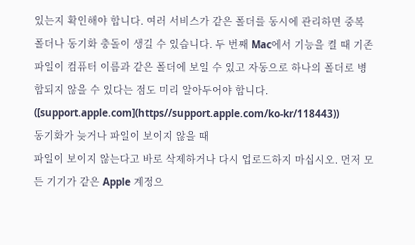있는지 확인해야 합니다. 여러 서비스가 같은 폴더를 동시에 관리하면 중복 폴더나 동기화 충돌이 생길 수 있습니다. 두 번째 Mac에서 기능을 켤 때 기존 파일이 컴퓨터 이름과 같은 폴더에 보일 수 있고 자동으로 하나의 폴더로 병합되지 않을 수 있다는 점도 미리 알아두어야 합니다. ([support.apple.com](https//support.apple.com/ko-kr/118443))
동기화가 늦거나 파일이 보이지 않을 때
파일이 보이지 않는다고 바로 삭제하거나 다시 업로드하지 마십시오. 먼저 모든 기기가 같은 Apple 계정으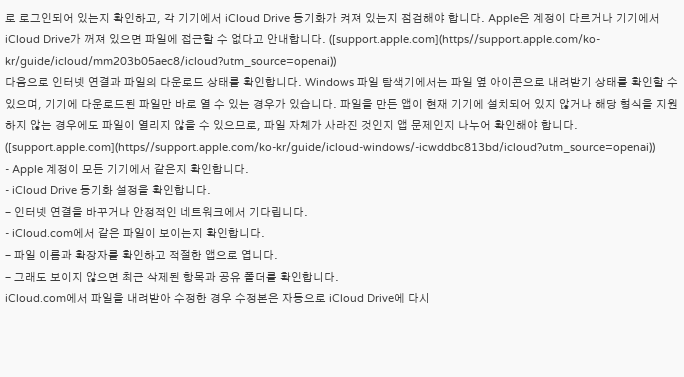로 로그인되어 있는지 확인하고, 각 기기에서 iCloud Drive 동기화가 켜져 있는지 점검해야 합니다. Apple은 계정이 다르거나 기기에서 iCloud Drive가 꺼져 있으면 파일에 접근할 수 없다고 안내합니다. ([support.apple.com](https//support.apple.com/ko-kr/guide/icloud/mm203b05aec8/icloud?utm_source=openai))
다음으로 인터넷 연결과 파일의 다운로드 상태를 확인합니다. Windows 파일 탐색기에서는 파일 옆 아이콘으로 내려받기 상태를 확인할 수 있으며, 기기에 다운로드된 파일만 바로 열 수 있는 경우가 있습니다. 파일을 만든 앱이 현재 기기에 설치되어 있지 않거나 해당 형식을 지원하지 않는 경우에도 파일이 열리지 않을 수 있으므로, 파일 자체가 사라진 것인지 앱 문제인지 나누어 확인해야 합니다. ([support.apple.com](https//support.apple.com/ko-kr/guide/icloud-windows/-icwddbc813bd/icloud?utm_source=openai))
- Apple 계정이 모든 기기에서 같은지 확인합니다.
- iCloud Drive 동기화 설정을 확인합니다.
- 인터넷 연결을 바꾸거나 안정적인 네트워크에서 기다립니다.
- iCloud.com에서 같은 파일이 보이는지 확인합니다.
- 파일 이름과 확장자를 확인하고 적절한 앱으로 엽니다.
- 그래도 보이지 않으면 최근 삭제된 항목과 공유 폴더를 확인합니다.
iCloud.com에서 파일을 내려받아 수정한 경우 수정본은 자동으로 iCloud Drive에 다시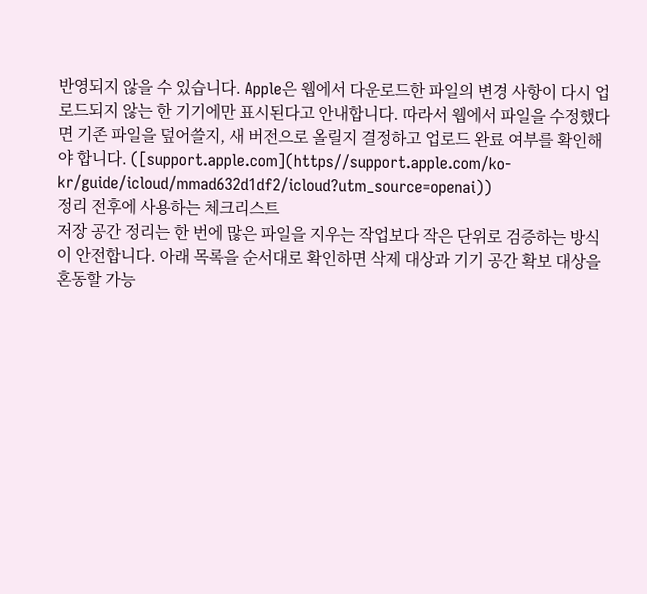반영되지 않을 수 있습니다. Apple은 웹에서 다운로드한 파일의 변경 사항이 다시 업로드되지 않는 한 기기에만 표시된다고 안내합니다. 따라서 웹에서 파일을 수정했다면 기존 파일을 덮어쓸지, 새 버전으로 올릴지 결정하고 업로드 완료 여부를 확인해야 합니다. ([support.apple.com](https//support.apple.com/ko-kr/guide/icloud/mmad632d1df2/icloud?utm_source=openai))
정리 전후에 사용하는 체크리스트
저장 공간 정리는 한 번에 많은 파일을 지우는 작업보다 작은 단위로 검증하는 방식이 안전합니다. 아래 목록을 순서대로 확인하면 삭제 대상과 기기 공간 확보 대상을 혼동할 가능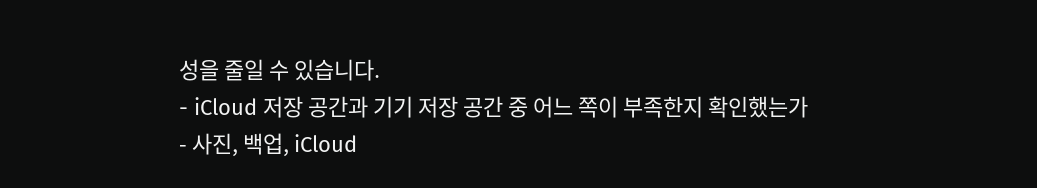성을 줄일 수 있습니다.
- iCloud 저장 공간과 기기 저장 공간 중 어느 쪽이 부족한지 확인했는가
- 사진, 백업, iCloud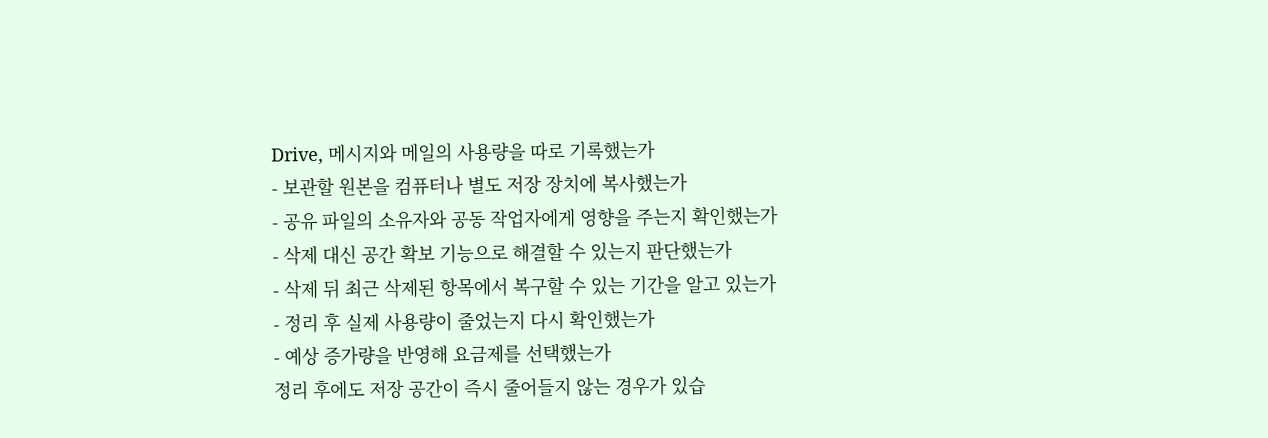Drive, 메시지와 메일의 사용량을 따로 기록했는가
- 보관할 원본을 컴퓨터나 별도 저장 장치에 복사했는가
- 공유 파일의 소유자와 공동 작업자에게 영향을 주는지 확인했는가
- 삭제 대신 공간 확보 기능으로 해결할 수 있는지 판단했는가
- 삭제 뒤 최근 삭제된 항목에서 복구할 수 있는 기간을 알고 있는가
- 정리 후 실제 사용량이 줄었는지 다시 확인했는가
- 예상 증가량을 반영해 요금제를 선택했는가
정리 후에도 저장 공간이 즉시 줄어들지 않는 경우가 있습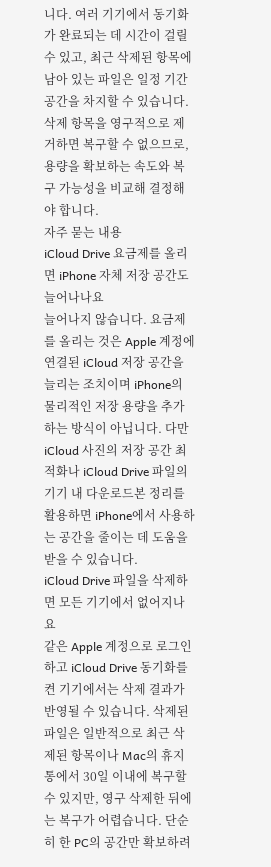니다. 여러 기기에서 동기화가 완료되는 데 시간이 걸릴 수 있고, 최근 삭제된 항목에 남아 있는 파일은 일정 기간 공간을 차지할 수 있습니다. 삭제 항목을 영구적으로 제거하면 복구할 수 없으므로, 용량을 확보하는 속도와 복구 가능성을 비교해 결정해야 합니다.
자주 묻는 내용
iCloud Drive 요금제를 올리면 iPhone 자체 저장 공간도 늘어나나요
늘어나지 않습니다. 요금제를 올리는 것은 Apple 계정에 연결된 iCloud 저장 공간을 늘리는 조치이며 iPhone의 물리적인 저장 용량을 추가하는 방식이 아닙니다. 다만 iCloud 사진의 저장 공간 최적화나 iCloud Drive 파일의 기기 내 다운로드본 정리를 활용하면 iPhone에서 사용하는 공간을 줄이는 데 도움을 받을 수 있습니다.
iCloud Drive 파일을 삭제하면 모든 기기에서 없어지나요
같은 Apple 계정으로 로그인하고 iCloud Drive 동기화를 켠 기기에서는 삭제 결과가 반영될 수 있습니다. 삭제된 파일은 일반적으로 최근 삭제된 항목이나 Mac의 휴지통에서 30일 이내에 복구할 수 있지만, 영구 삭제한 뒤에는 복구가 어렵습니다. 단순히 한 PC의 공간만 확보하려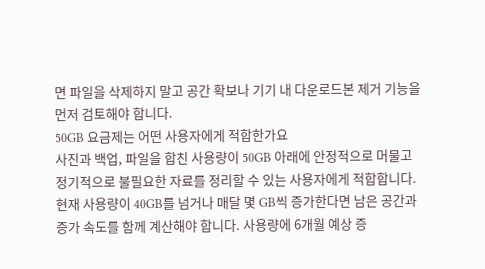면 파일을 삭제하지 말고 공간 확보나 기기 내 다운로드본 제거 기능을 먼저 검토해야 합니다.
50GB 요금제는 어떤 사용자에게 적합한가요
사진과 백업, 파일을 합친 사용량이 50GB 아래에 안정적으로 머물고 정기적으로 불필요한 자료를 정리할 수 있는 사용자에게 적합합니다. 현재 사용량이 40GB를 넘거나 매달 몇 GB씩 증가한다면 남은 공간과 증가 속도를 함께 계산해야 합니다. 사용량에 6개월 예상 증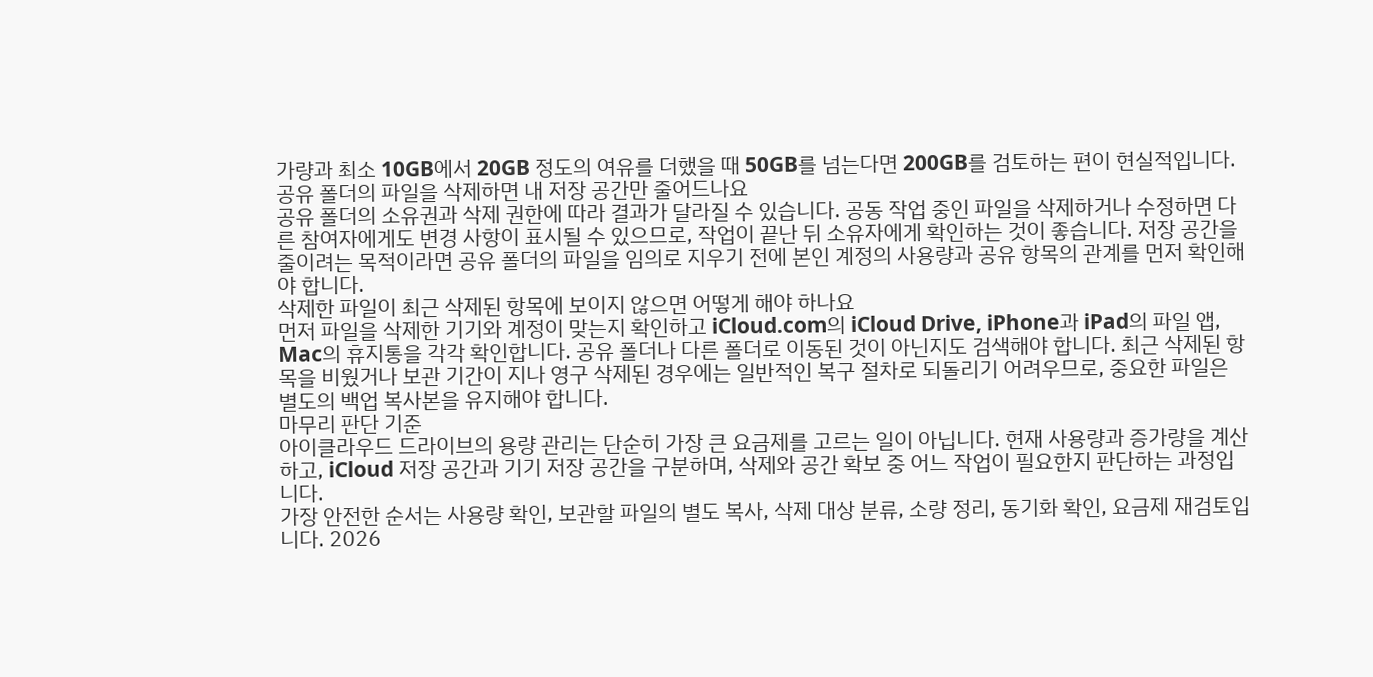가량과 최소 10GB에서 20GB 정도의 여유를 더했을 때 50GB를 넘는다면 200GB를 검토하는 편이 현실적입니다.
공유 폴더의 파일을 삭제하면 내 저장 공간만 줄어드나요
공유 폴더의 소유권과 삭제 권한에 따라 결과가 달라질 수 있습니다. 공동 작업 중인 파일을 삭제하거나 수정하면 다른 참여자에게도 변경 사항이 표시될 수 있으므로, 작업이 끝난 뒤 소유자에게 확인하는 것이 좋습니다. 저장 공간을 줄이려는 목적이라면 공유 폴더의 파일을 임의로 지우기 전에 본인 계정의 사용량과 공유 항목의 관계를 먼저 확인해야 합니다.
삭제한 파일이 최근 삭제된 항목에 보이지 않으면 어떻게 해야 하나요
먼저 파일을 삭제한 기기와 계정이 맞는지 확인하고 iCloud.com의 iCloud Drive, iPhone과 iPad의 파일 앱, Mac의 휴지통을 각각 확인합니다. 공유 폴더나 다른 폴더로 이동된 것이 아닌지도 검색해야 합니다. 최근 삭제된 항목을 비웠거나 보관 기간이 지나 영구 삭제된 경우에는 일반적인 복구 절차로 되돌리기 어려우므로, 중요한 파일은 별도의 백업 복사본을 유지해야 합니다.
마무리 판단 기준
아이클라우드 드라이브의 용량 관리는 단순히 가장 큰 요금제를 고르는 일이 아닙니다. 현재 사용량과 증가량을 계산하고, iCloud 저장 공간과 기기 저장 공간을 구분하며, 삭제와 공간 확보 중 어느 작업이 필요한지 판단하는 과정입니다.
가장 안전한 순서는 사용량 확인, 보관할 파일의 별도 복사, 삭제 대상 분류, 소량 정리, 동기화 확인, 요금제 재검토입니다. 2026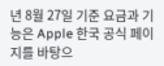년 8월 27일 기준 요금과 기능은 Apple 한국 공식 페이지를 바탕으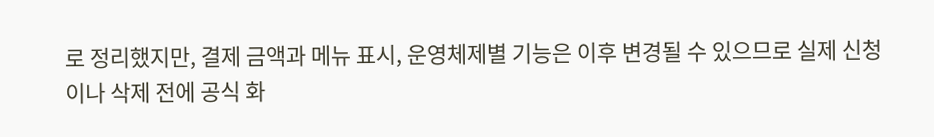로 정리했지만, 결제 금액과 메뉴 표시, 운영체제별 기능은 이후 변경될 수 있으므로 실제 신청이나 삭제 전에 공식 화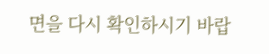면을 다시 확인하시기 바랍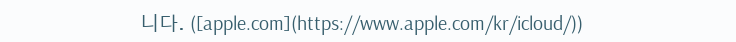니다. ([apple.com](https://www.apple.com/kr/icloud/))